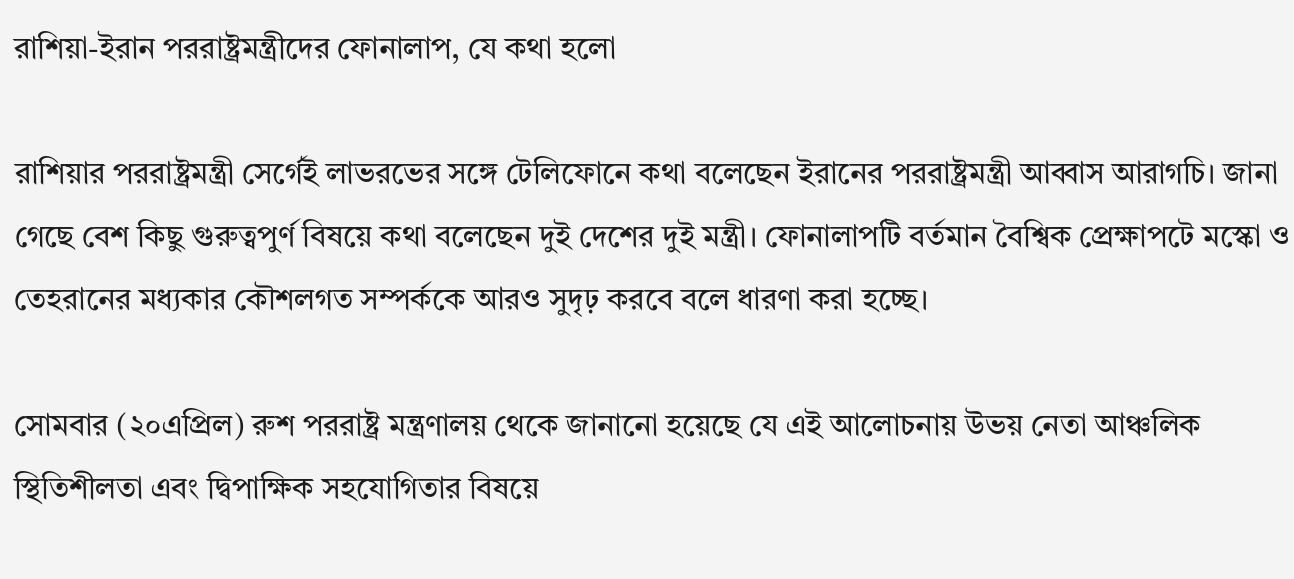রাশিয়া-ইরান পররাষ্ট্রমন্ত্রীদের ফোনালাপ, যে কথা হলো

রাশিয়ার পররাষ্ট্রমন্ত্রী সের্গেই লাভরভের সঙ্গে টেলিফোনে কথা বলেছেন ইরানের পররাষ্ট্রমন্ত্রী আব্বাস আরাগচি। জানা গেছে বেশ কিছু গুরুত্বপুর্ণ বিষয়ে কথা বলেছেন দুই দেশের দুই মন্ত্রী। ফোনালাপটি বর্তমান বৈশ্বিক প্রেক্ষাপটে মস্কো ও তেহরানের মধ্যকার কৌশলগত সম্পর্ককে আরও সুদৃঢ় করবে বলে ধারণা করা হচ্ছে।

সোমবার (২০এপ্রিল) রুশ পররাষ্ট্র মন্ত্রণালয় থেকে জানানো হয়েছে যে এই আলোচনায় উভয় নেতা আঞ্চলিক স্থিতিশীলতা এবং দ্বিপাক্ষিক সহযোগিতার বিষয়ে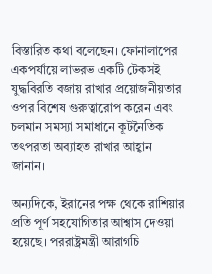বিস্তারিত কথা বলেছেন। ফোনালাপের একপর্যায়ে লাভরভ একটি টেকসই যুদ্ধবিরতি বজায় রাখার প্রয়োজনীয়তার ওপর বিশেষ গুরুত্বারোপ করেন এবং চলমান সমস্যা সমাধানে কূটনৈতিক তৎপরতা অব্যাহত রাখার আহ্বান জানান।

অন্যদিকে, ইরানের পক্ষ থেকে রাশিয়ার প্রতি পূর্ণ সহযোগিতার আশ্বাস দেওয়া হয়েছে। পররাষ্ট্রমন্ত্রী আরাগচি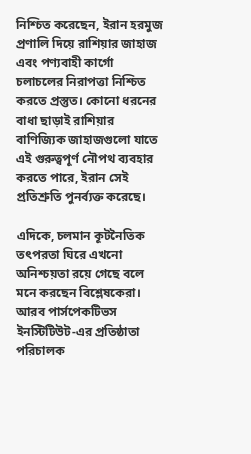নিশ্চিত করেছেন, ইরান হরমুজ প্রণালি দিয়ে রাশিয়ার জাহাজ এবং পণ্যবাহী কার্গো চলাচলের নিরাপত্তা নিশ্চিত করতে প্রস্তুত। কোনো ধরনের বাধা ছাড়াই রাশিয়ার বাণিজ্যিক জাহাজগুলো যাতে এই গুরুত্বপূর্ণ নৌপথ ব্যবহার করতে পারে, ইরান সেই প্রতিশ্রুতি পুনর্ব্যক্ত করেছে।

এদিকে, চলমান কূটনৈতিক তৎপরতা ঘিরে এখনো অনিশ্চয়তা রয়ে গেছে বলে মনে করছেন বিশ্লেষকেরা। আরব পার্সপেকটিভস ইনস্টিটিউট-এর প্রতিষ্ঠাতা পরিচালক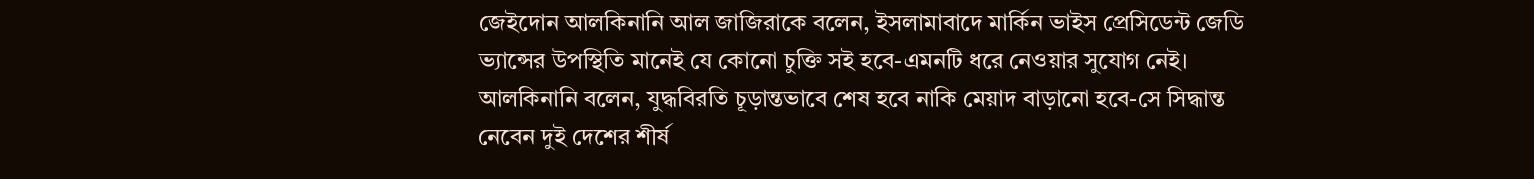জেইদোন আলকিনানি আল জাজিরাকে বলেন, ইসলামাবাদে মার্কিন ভাইস প্রেসিডেন্ট জেডি ভ্যান্সের উপস্থিতি মানেই যে কোনো চুক্তি সই হবে-এমনটি ধরে নেওয়ার সুযোগ নেই। আলকিনানি বলেন, যুদ্ধবিরতি চূড়ান্তভাবে শেষ হবে নাকি মেয়াদ বাড়ানো হবে-সে সিদ্ধান্ত নেবেন দুই দেশের শীর্ষ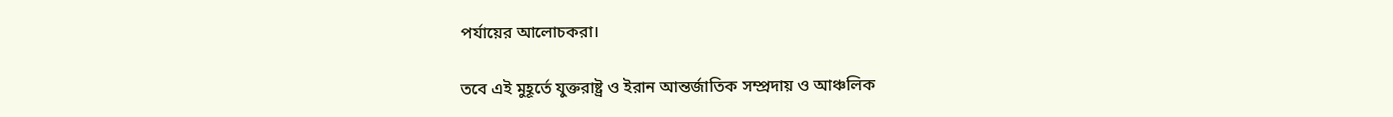পর্যায়ের আলোচকরা।

তবে এই মুহূর্তে যুক্তরাষ্ট্র ও ইরান আন্তর্জাতিক সম্প্রদায় ও আঞ্চলিক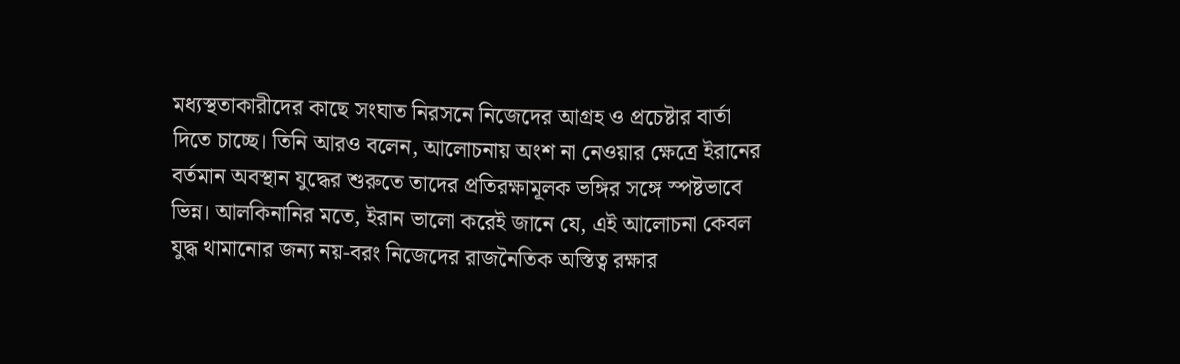মধ্যস্থতাকারীদের কাছে সংঘাত নিরসনে নিজেদের আগ্রহ ও প্রচেষ্টার বার্তা দিতে চাচ্ছে। তিনি আরও বলেন, আলোচনায় অংশ না নেওয়ার ক্ষেত্রে ইরানের বর্তমান অবস্থান যুদ্ধের শুরুতে তাদের প্রতিরক্ষামূলক ভঙ্গির সঙ্গে স্পষ্টভাবে ভিন্ন। আলকিনানির মতে, ইরান ভালো করেই জানে যে, এই আলোচনা কেবল যুদ্ধ থামানোর জন্য নয়-বরং নিজেদের রাজনৈতিক অস্তিত্ব রক্ষার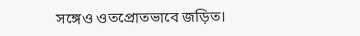সঙ্গেও ওতপ্রোতভাবে জড়িত।